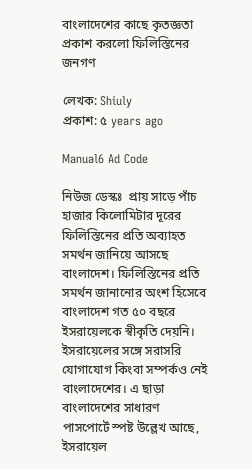বাংলাদেশের কাছে কৃতজ্ঞতা প্রকাশ করলো ফিলিস্তিনের জনগণ

লেখক: Shiuly
প্রকাশ: ৫ years ago

Manual6 Ad Code

নিউজ ডেস্কঃ  প্রায় সাড়ে পাঁচ হাজার কিলোমিটার দূরের ফিলিস্তিনের প্রতি অব্যাহত সমর্থন জানিয়ে আসছে বাংলাদেশ। ফিলিস্তিনের প্রতি সমর্থন জানানোর অংশ হিসেবে বাংলাদেশ গত ৫০ বছরে ইসরায়েলকে স্বীকৃতি দেয়নি। ইসরায়েলের সঙ্গে সরাসরি যোগাযোগ কিংবা সম্পর্কও নেই বাংলাদেশের। এ ছাড়া  বাংলাদেশের সাধারণ পাসপোর্টে স্পষ্ট উল্লেখ আছে, ইসরায়েল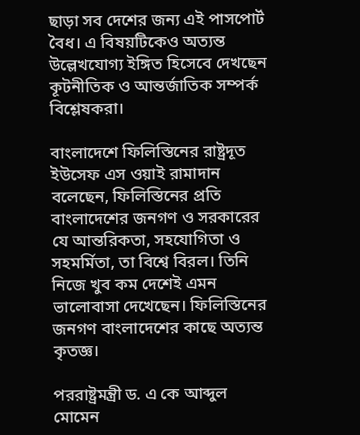ছাড়া সব দেশের জন্য এই পাসপোর্ট বৈধ। এ বিষয়টিকেও অত্যন্ত উল্লেখযোগ্য ইঙ্গিত হিসেবে দেখছেন কূটনীতিক ও আন্তর্জাতিক সম্পর্ক বিশ্লেষকরা।

বাংলাদেশে ফিলিস্তিনের রাষ্ট্রদূত ইউসেফ এস ওয়াই রামাদান বলেছেন, ফিলিস্তিনের প্রতি বাংলাদেশের জনগণ ও সরকারের যে আন্তরিকতা, সহযোগিতা ও সহমর্মিতা, তা বিশ্বে বিরল। তিনি নিজে খুব কম দেশেই এমন ভালোবাসা দেখেছেন। ফিলিস্তিনের জনগণ বাংলাদেশের কাছে অত্যন্ত কৃতজ্ঞ।

পররাষ্ট্রমন্ত্রী ড. এ কে আব্দুল মোমেন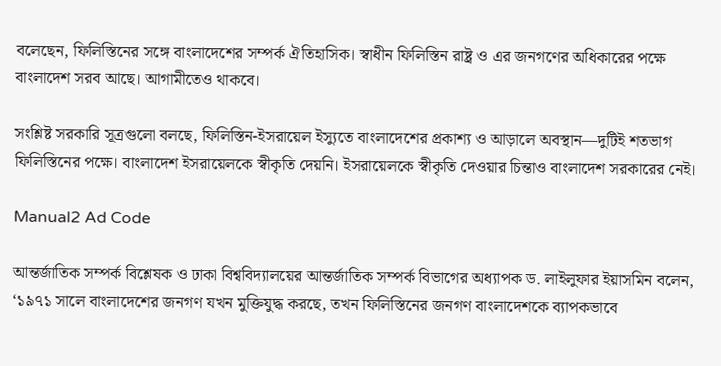বলেছেন, ফিলিস্তিনের সঙ্গে বাংলাদেশের সম্পর্ক ঐতিহাসিক। স্বাধীন ফিলিস্তিন রাষ্ট্র ও এর জনগণের অধিকারের পক্ষে বাংলাদেশ সরব আছে। আগামীতেও থাকবে।

সংশ্লিষ্ট সরকারি সূত্রগুলো বলছে, ফিলিস্তিন-ইসরায়েল ইস্যুতে বাংলাদেশের প্রকাশ্য ও আড়ালে অবস্থান—দুটিই শতভাগ ফিলিস্তিনের পক্ষে। বাংলাদেশ ইসরায়েলকে স্বীকৃতি দেয়নি। ইসরায়েলকে স্বীকৃতি দেওয়ার চিন্তাও বাংলাদেশ সরকারের নেই।

Manual2 Ad Code

আন্তর্জাতিক সম্পর্ক বিশ্লেষক ও ঢাকা বিশ্ববিদ্যালয়ের আন্তর্জাতিক সম্পর্ক বিভাগের অধ্যাপক ড. লাইলুফার ইয়াসমিন বলেন, ‘১৯৭১ সালে বাংলাদেশের জনগণ যখন মুক্তিযুদ্ধ করছে, তখন ফিলিস্তিনের জনগণ বাংলাদেশকে ব্যাপকভাবে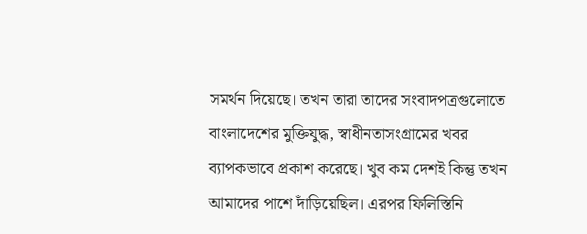সমর্থন দিয়েছে। তখন তারা তাদের সংবাদপত্রগুলোতে বাংলাদেশের মুক্তিযুদ্ধ, স্বাধীনতাসংগ্রামের খবর ব্যাপকভাবে প্রকাশ করেছে। খুব কম দেশই কিন্তু তখন আমাদের পাশে দাঁড়িয়েছিল। এরপর ফিলিস্তিনি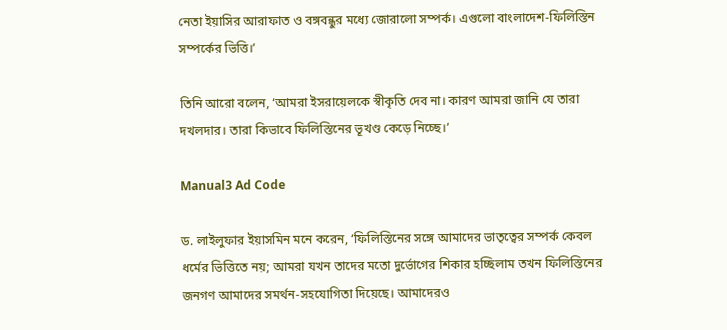নেতা ইয়াসির আরাফাত ও বঙ্গবন্ধুর মধ্যে জোরালো সম্পর্ক। এগুলো বাংলাদেশ-ফিলিস্তিন সম্পর্কের ভিত্তি।’

তিনি আরো বলেন, ‘আমরা ইসরায়েলকে স্বীকৃতি দেব না। কারণ আমরা জানি যে তারা দখলদার। তারা কিভাবে ফিলিস্তিনের ভূখণ্ড কেড়ে নিচ্ছে।’

Manual3 Ad Code

ড. লাইলুফার ইয়াসমিন মনে করেন, ‘ফিলিস্তিনের সঙ্গে আমাদের ভাতৃত্বের সম্পর্ক কেবল ধর্মের ভিত্তিতে নয়; আমরা যখন তাদের মতো দুর্ভোগের শিকার হচ্ছিলাম তখন ফিলিস্তিনের জনগণ আমাদের সমর্থন-সহযোগিতা দিয়েছে। আমাদেরও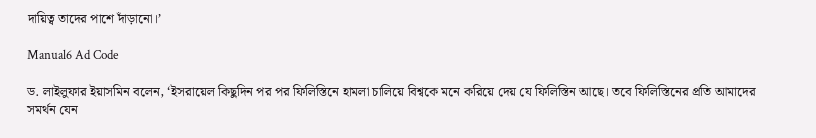দায়িত্ব তাদের পাশে দাঁড়ানো।’

Manual6 Ad Code

ড. লাইলুফার ইয়াসমিন বলেন, ‘ইসরায়েল কিছুদিন পর পর ফিলিস্তিনে হামলা চালিয়ে বিশ্বকে মনে করিয়ে দেয় যে ফিলিস্তিন আছে। তবে ফিলিস্তিনের প্রতি আমাদের সমর্থন যেন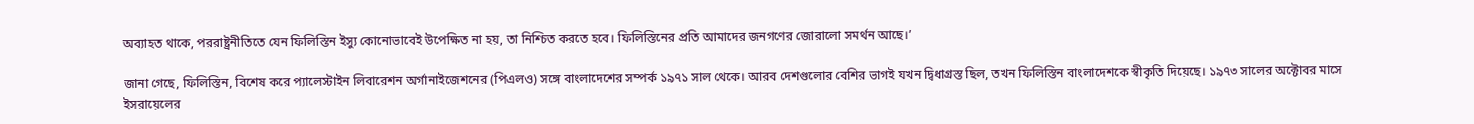অব্যাহত থাকে, পররাষ্ট্রনীতিতে যেন ফিলিস্তিন ইস্যু কোনোভাবেই উপেক্ষিত না হয়, তা নিশ্চিত করতে হবে। ফিলিস্তিনের প্রতি আমাদের জনগণের জোরালো সমর্থন আছে।’

জানা গেছে, ফিলিস্তিন, বিশেষ করে প্যালেস্টাইন লিবারেশন অর্গানাইজেশনের (পিএলও) সঙ্গে বাংলাদেশের সম্পর্ক ১৯৭১ সাল থেকে। আরব দেশগুলোর বেশির ভাগই যখন দ্বিধাগ্রস্ত ছিল, তখন ফিলিস্তিন বাংলাদেশকে স্বীকৃতি দিয়েছে। ১৯৭৩ সালের অক্টোবর মাসে ইসরায়েলের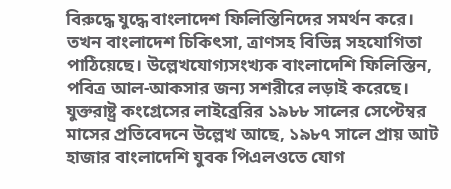বিরুদ্ধে যুদ্ধে বাংলাদেশ ফিলিস্তিনিদের সমর্থন করে। তখন বাংলাদেশ চিকিৎসা, ত্রাণসহ বিভিন্ন সহযোগিতা পাঠিয়েছে। উল্লেখযোগ্যসংখ্যক বাংলাদেশি ফিলিস্তিন, পবিত্র আল-আকসার জন্য সশরীরে লড়াই করেছে। যুক্তরাষ্ট্র কংগ্রেসের লাইব্রেরির ১৯৮৮ সালের সেপ্টেম্বর মাসের প্রতিবেদনে উল্লেখ আছে, ১৯৮৭ সালে প্রায় আট হাজার বাংলাদেশি যুবক পিএলওতে যোগ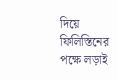দিয়ে ফিলিস্তিনের পক্ষে লড়াই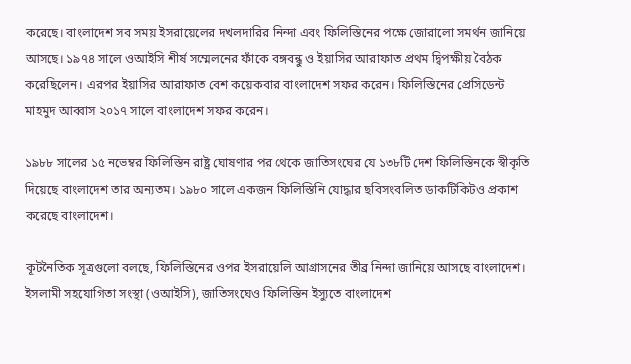করেছে। বাংলাদেশ সব সময় ইসরায়েলের দখলদারির নিন্দা এবং ফিলিস্তিনের পক্ষে জোরালো সমর্থন জানিয়ে আসছে। ১৯৭৪ সালে ওআইসি শীর্ষ সম্মেলনের ফাঁকে বঙ্গবন্ধু ও ইয়াসির আরাফাত প্রথম দ্বিপক্ষীয় বৈঠক করেছিলেন। এরপর ইয়াসির আরাফাত বেশ কয়েকবার বাংলাদেশ সফর করেন। ফিলিস্তিনের প্রেসিডেন্ট মাহমুদ আব্বাস ২০১৭ সালে বাংলাদেশ সফর করেন।

১৯৮৮ সালের ১৫ নভেম্বর ফিলিস্তিন রাষ্ট্র ঘোষণার পর থেকে জাতিসংঘের যে ১৩৮টি দেশ ফিলিস্তিনকে স্বীকৃতি দিয়েছে বাংলাদেশ তার অন্যতম। ১৯৮০ সালে একজন ফিলিস্তিনি যোদ্ধার ছবিসংবলিত ডাকটিকিটও প্রকাশ করেছে বাংলাদেশ।

কূটনৈতিক সূত্রগুলো বলছে, ফিলিস্তিনের ওপর ইসরায়েলি আগ্রাসনের তীব্র নিন্দা জানিয়ে আসছে বাংলাদেশ। ইসলামী সহযোগিতা সংস্থা (ওআইসি), জাতিসংঘেও ফিলিস্তিন ইস্যুতে বাংলাদেশ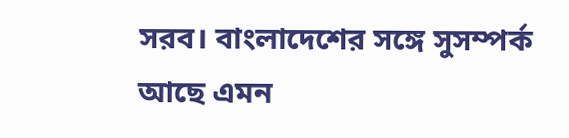সরব। বাংলাদেশের সঙ্গে সুসম্পর্ক আছে এমন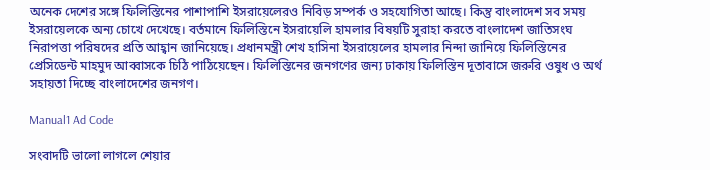অনেক দেশের সঙ্গে ফিলিস্তিনের পাশাপাশি ইসরায়েলেরও নিবিড় সম্পর্ক ও সহযোগিতা আছে। কিন্তু বাংলাদেশ সব সময় ইসরায়েলকে অন্য চোখে দেখেছে। বর্তমানে ফিলিস্তিনে ইসরায়েলি হামলার বিষয়টি সুরাহা করতে বাংলাদেশ জাতিসংঘ নিরাপত্তা পরিষদের প্রতি আহ্বান জানিয়েছে। প্রধানমন্ত্রী শেখ হাসিনা ইসরায়েলের হামলার নিন্দা জানিয়ে ফিলিস্তিনের প্রেসিডেন্ট মাহমুদ আব্বাসকে চিঠি পাঠিয়েছেন। ফিলিস্তিনের জনগণের জন্য ঢাকায় ফিলিস্তিন দূতাবাসে জরুরি ওষুধ ও অর্থ সহায়তা দিচ্ছে বাংলাদেশের জনগণ।

Manual1 Ad Code

সংবাদটি ভালো লাগলে শেয়ার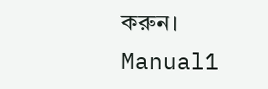করুন।
Manual1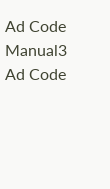Ad Code
Manual3 Ad Code